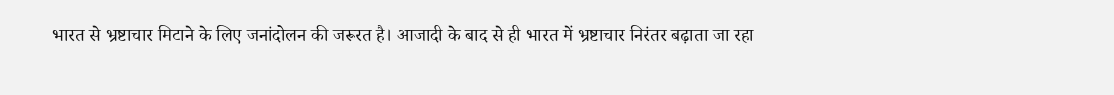भारत से भ्रष्टाचार मिटाने के लिए जनांदोलन की जरूरत है। आजादी के बाद से ही भारत में भ्रष्टाचार निरंतर बढ़ाता जा रहा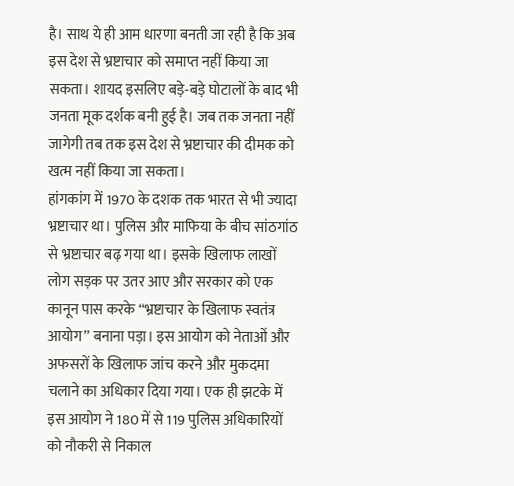है। साथ ये ही आम धारणा बनती जा रही है कि अब इस देश से भ्रष्टाचार को समाप्त नहीं किया जा सकता। शायद इसलिए बड़े-बड़े घोटालों के बाद भी जनता मूक दर्शक बनी हुई है। जब तक जनता नहीं जागेगी तब तक इस देश से भ्रष्टाचार की दीमक को खत्म नहीं किया जा सकता।
हांगकांग में 1970 के दशक तक भारत से भी ज्यादा भ्रष्टाचार था। पुलिस और माफिया के बीच सांठगांठ से भ्रष्टाचार बढ़ गया था। इसके खिलाफ लाखों लोग सड़क पर उतर आए और सरकार को एक कानून पास करके ‘‘भ्रष्टाचार के खिलाफ स्वतंत्र आयोग’’ बनाना पड़ा। इस आयोग को नेताओं और अफसरों के खिलाफ जांच करने और मुकदमा चलाने का अधिकार दिया गया। एक ही झटके में इस आयोग ने 180 में से 119 पुलिस अधिकारियों को नौकरी से निकाल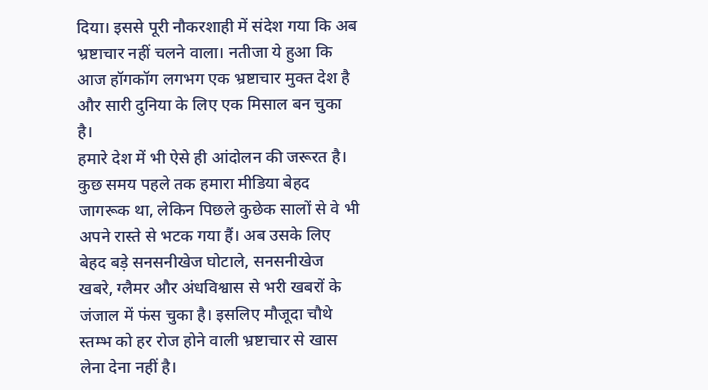दिया। इससे पूरी नौकरशाही में संदेश गया कि अब भ्रष्टाचार नहीं चलने वाला। नतीजा ये हुआ कि आज हॉगकॉग लगभग एक भ्रष्टाचार मुक्त देश है और सारी दुनिया के लिए एक मिसाल बन चुका है।
हमारे देश में भी ऐसे ही आंदोलन की जरूरत है। कुछ समय पहले तक हमारा मीडिया बेहद जागरूक था, लेकिन पिछले कुछेक सालों से वे भी अपने रास्ते से भटक गया हैं। अब उसके लिए बेहद बड़े सनसनीखेज घोटाले, सनसनीखेज खबरे, ग्लैमर और अंधविश्वास से भरी खबरों के जंजाल में फंस चुका है। इसलिए मौजूदा चौथे स्तम्भ को हर रोज होने वाली भ्रष्टाचार से खास लेना देना नहीं है।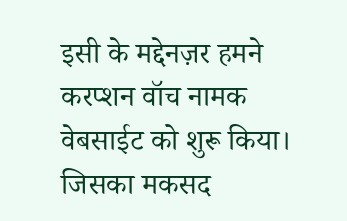इसी के मद्देनज़र हमने करप्शन वॉच नामक वेबसाईट को शुरू किया। जिसका मकसद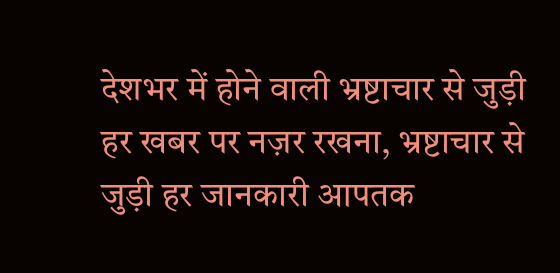देशभर में होने वाली भ्रष्टाचार से जुड़ी हर खबर पर नज़र रखना, भ्रष्टाचार से जुड़ी हर जानकारी आपतक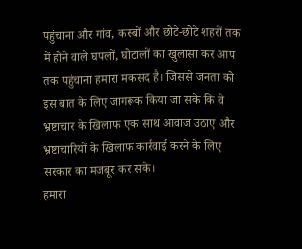पहुंचाना और गांव, कस्बों और छोटे-छोटे शहरों तक में होने वाले घपलों, घोटालों का खुलासा कर आप तक पहुंचाना हमारा मकसद है। जिससे जनता को इस बात के लिए जागरूक किया जा सके कि वे भ्रष्टाचार के खिलाफ एक साथ आवाज उठाए और भ्रष्टाचारियों के खिलाफ कार्रवाई करने के लिए सरकार का मजबूर कर सके।
हमारा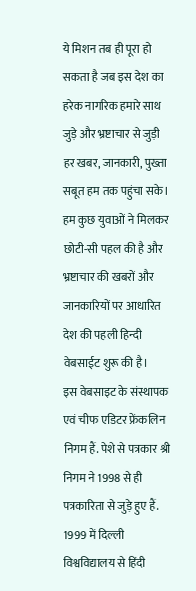ये मिशन तब ही पूरा हो सकता है जब इस देश का हरेक नागरिक हमारे साथ जुड़े और भ्रष्टाचार से जुड़ी हर खबर, जानकारी, पुख्ता सबूत हम तक पहुंचा सके। हम कुछ युवाओं ने मिलकर छोटी-सी पहल की है और भ्रष्टाचार की खबरों और जानकारियों पर आधारित देश की पहली हिन्दी वेबसाईट शुरू की है।
इस वेबसाइट के संस्थापक एवं चीफ एडिटर फ्रेंकलिन निगम हैं. पेशे से पत्रकार श्री निगम ने 1998 से ही पत्रकारिता से जुड़े हुए हैं. 1999 में दिल्ली विश्वविद्यालय से हिंदी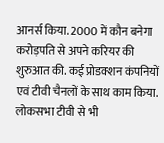आनर्स किया. 2000 में कौन बनेगा करोड़पति से अपने करियर की शुरुआत की. कई प्रोडक्शन कंपनियों एवं टीवी चैनलों के साथ काम किया. लोकसभा टीवी से भी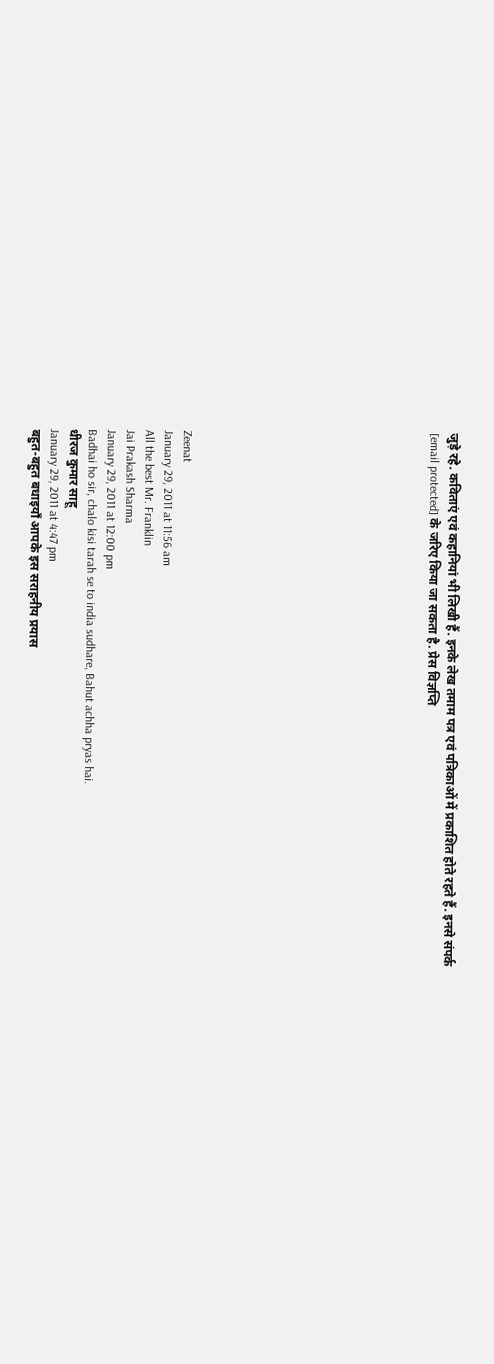जुड़े रहे. कविताएं एवं कहानियां भी लिखी हैं. इनके लेख तमाम पत्र एवं पत्रिकाओं में प्रकाशित होते रहते हैं. इनसे संपर्क [email protected] के जरिए किया जा सकता है. प्रेस विज्ञप्ति












Zeenat
January 29, 2011 at 11:56 am
All the best Mr. Franklin
Jai Prakash Sharma
January 29, 2011 at 12:00 pm
Badhai ho sir, chalo kisi tarah se to india sudhare, Bahut achha pryas hai.
धीरज कुमार साहू
January 29, 2011 at 4:47 pm
बहुत-बहुत बधाइयाँ आपके इस सराहनीय प्रयास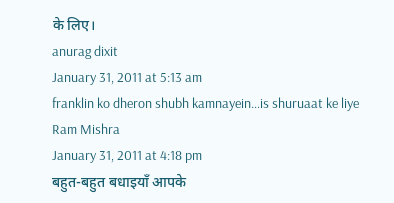के लिए।
anurag dixit
January 31, 2011 at 5:13 am
franklin ko dheron shubh kamnayein…is shuruaat ke liye
Ram Mishra
January 31, 2011 at 4:18 pm
बहुत-बहुत बधाइयाँ आपके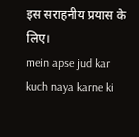इस सराहनीय प्रयास के लिए।
mein apse jud kar kuch naya karne ki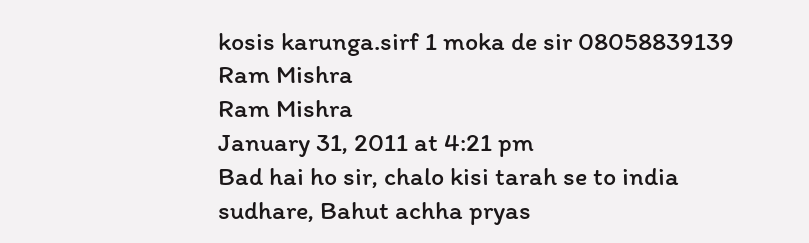kosis karunga.sirf 1 moka de sir 08058839139 Ram Mishra
Ram Mishra
January 31, 2011 at 4:21 pm
Bad hai ho sir, chalo kisi tarah se to india sudhare, Bahut achha pryas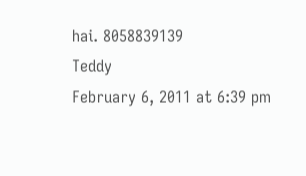hai. 8058839139
Teddy
February 6, 2011 at 6:39 pm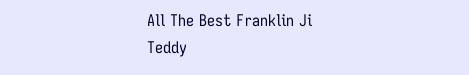All The Best Franklin Ji
Teddy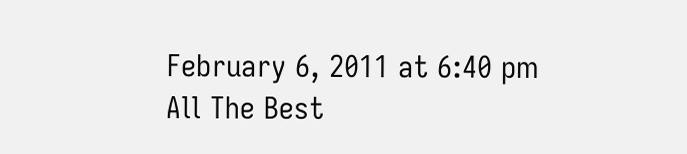February 6, 2011 at 6:40 pm
All The Best